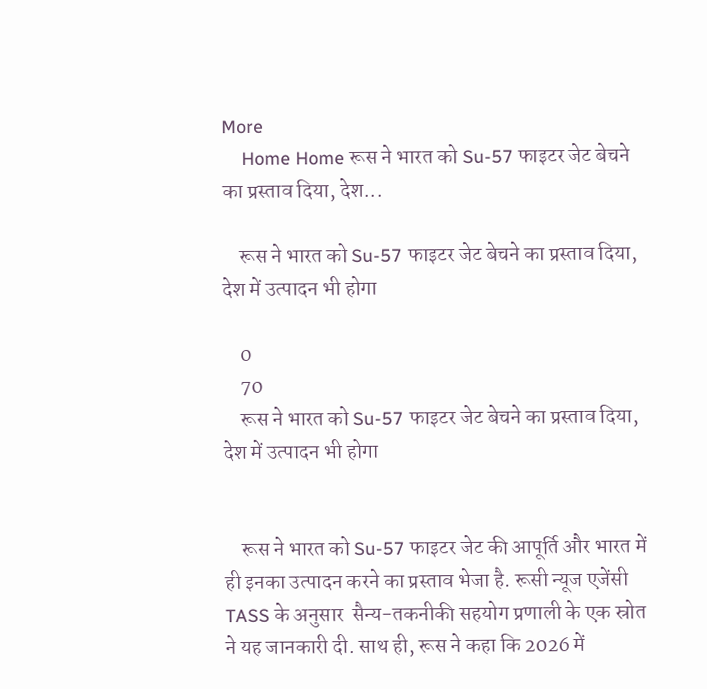More
    Home Home रूस ने भारत को Su-57 फाइटर जेट बेचने का प्रस्ताव दिया, देश...

    रूस ने भारत को Su-57 फाइटर जेट बेचने का प्रस्ताव दिया, देश में उत्पादन भी होगा

    0
    70
    रूस ने भारत को Su-57 फाइटर जेट बेचने का प्रस्ताव दिया, देश में उत्पादन भी होगा


    रूस ने भारत को Su-57 फाइटर जेट की आपूर्ति और भारत में ही इनका उत्पादन करने का प्रस्ताव भेजा है. रूसी न्यूज एजेंसी TASS के अनुसार  सैन्य-तकनीकी सहयोग प्रणाली के एक स्रोत ने यह जानकारी दी. साथ ही, रूस ने कहा कि 2026 में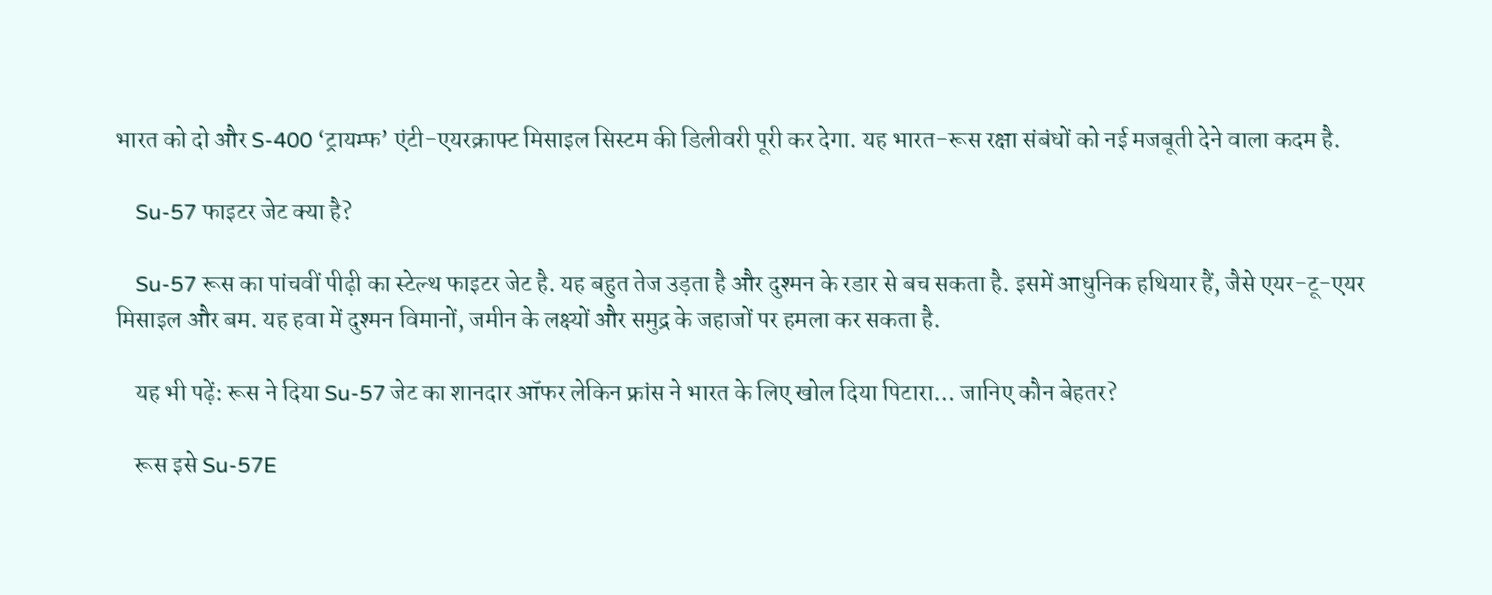भारत को दो और S-400 ‘ट्रायम्फ’ एंटी-एयरक्राफ्ट मिसाइल सिस्टम की डिलीवरी पूरी कर देगा. यह भारत-रूस रक्षा संबंधों को नई मजबूती देने वाला कदम है.

    Su-57 फाइटर जेट क्या है?

    Su-57 रूस का पांचवीं पीढ़ी का स्टेल्थ फाइटर जेट है. यह बहुत तेज उड़ता है और दुश्मन के रडार से बच सकता है. इसमें आधुनिक हथियार हैं, जैसे एयर-टू-एयर मिसाइल और बम. यह हवा में दुश्मन विमानों, जमीन के लक्ष्यों और समुद्र के जहाजों पर हमला कर सकता है.

    यह भी पढ़ें: रूस ने दिया Su-57 जेट का शानदार ऑफर लेकिन फ्रांस ने भारत के लिए खोल दिया पिटारा… जानिए कौन बेहतर?

    रूस इसे Su-57E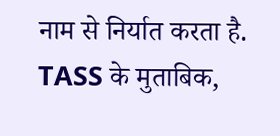नाम से निर्यात करता है. TASS के मुताबिक,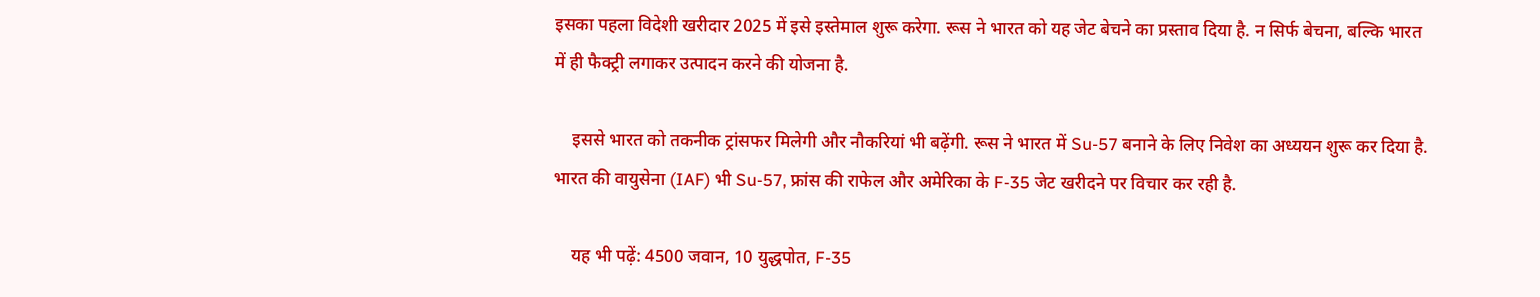इसका पहला विदेशी खरीदार 2025 में इसे इस्तेमाल शुरू करेगा. रूस ने भारत को यह जेट बेचने का प्रस्ताव दिया है. न सिर्फ बेचना, बल्कि भारत में ही फैक्ट्री लगाकर उत्पादन करने की योजना है.

    इससे भारत को तकनीक ट्रांसफर मिलेगी और नौकरियां भी बढ़ेंगी. रूस ने भारत में Su-57 बनाने के लिए निवेश का अध्ययन शुरू कर दिया है. भारत की वायुसेना (IAF) भी Su-57, फ्रांस की राफेल और अमेरिका के F-35 जेट खरीदने पर विचार कर रही है.

    यह भी पढ़ें: 4500 जवान, 10 युद्धपोत, F-35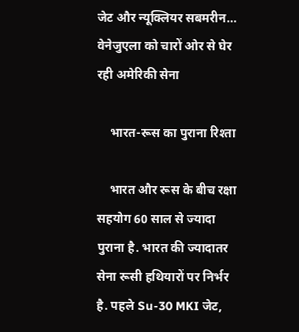जेट और न्यूक्लियर सबमरीन… वेनेजुएला को चारों ओर से घेर रही अमेरिकी सेना

    भारत-रूस का पुराना रिश्ता

    भारत और रूस के बीच रक्षा सहयोग 60 साल से ज्यादा पुराना है. भारत की ज्यादातर सेना रूसी हथियारों पर निर्भर है. पहले Su-30 MKI जेट,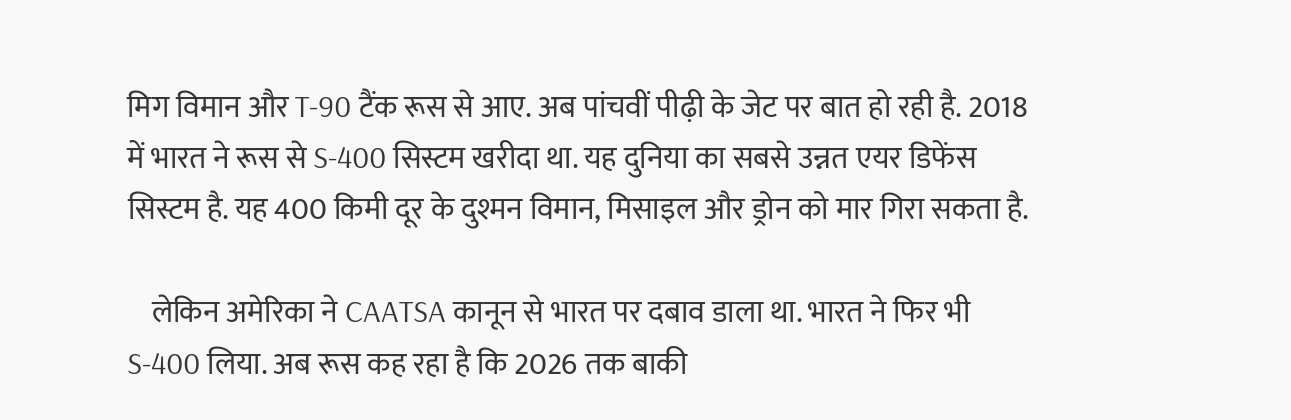मिग विमान और T-90 टैंक रूस से आए. अब पांचवीं पीढ़ी के जेट पर बात हो रही है. 2018 में भारत ने रूस से S-400 सिस्टम खरीदा था. यह दुनिया का सबसे उन्नत एयर डिफेंस सिस्टम है. यह 400 किमी दूर के दुश्मन विमान, मिसाइल और ड्रोन को मार गिरा सकता है.

    लेकिन अमेरिका ने CAATSA कानून से भारत पर दबाव डाला था. भारत ने फिर भी S-400 लिया. अब रूस कह रहा है कि 2026 तक बाकी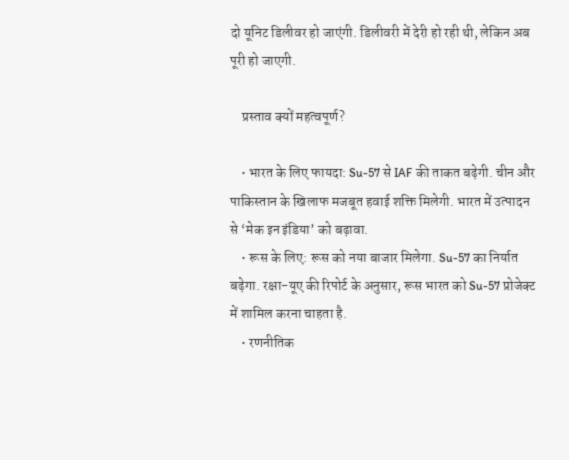दो यूनिट डिलीवर हो जाएंगी. डिलीवरी में देरी हो रही थी, लेकिन अब पूरी हो जाएगी.

    प्रस्ताव क्यों महत्वपूर्ण?

    • भारत के लिए फायदा: Su-57 से IAF की ताकत बढ़ेगी. चीन और पाकिस्तान के खिलाफ मजबूत हवाई शक्ति मिलेगी. भारत में उत्पादन से ‘मेक इन इंडिया’ को बढ़ावा.
    • रूस के लिए: रूस को नया बाजार मिलेगा. Su-57 का निर्यात बढ़ेगा. रक्षा-यूए की रिपोर्ट के अनुसार, रूस भारत को Su-57 प्रोजेक्ट में शामिल करना चाहता है.
    • रणनीतिक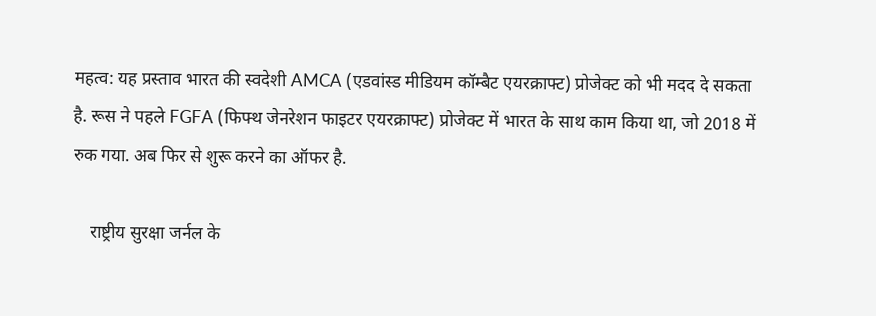महत्व: यह प्रस्ताव भारत की स्वदेशी AMCA (एडवांस्ड मीडियम कॉम्बैट एयरक्राफ्ट) प्रोजेक्ट को भी मदद दे सकता है. रूस ने पहले FGFA (फिफ्थ जेनरेशन फाइटर एयरक्राफ्ट) प्रोजेक्ट में भारत के साथ काम किया था, जो 2018 में रुक गया. अब फिर से शुरू करने का ऑफर है.

    राष्ट्रीय सुरक्षा जर्नल के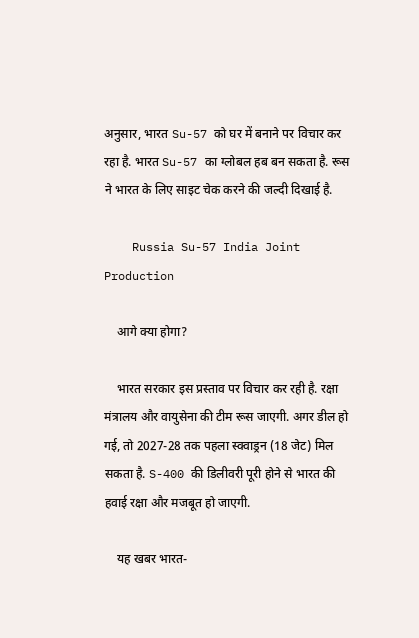अनुसार, भारत Su-57 को घर में बनाने पर विचार कर रहा है. भारत Su-57 का ग्लोबल हब बन सकता है. रूस ने भारत के लिए साइट चेक करने की जल्दी दिखाई है.

    Russia Su-57 India Joint Production

    आगे क्या होगा?

    भारत सरकार इस प्रस्ताव पर विचार कर रही है. रक्षा मंत्रालय और वायुसेना की टीम रूस जाएगी. अगर डील हो गई, तो 2027-28 तक पहला स्क्वाड्रन (18 जेट) मिल सकता है. S-400 की डिलीवरी पूरी होने से भारत की हवाई रक्षा और मजबूत हो जाएगी.

    यह खबर भारत-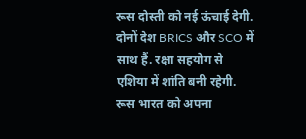रूस दोस्ती को नई ऊंचाई देगी. दोनों देश BRICS और SCO में साथ हैं. रक्षा सहयोग से एशिया में शांति बनी रहेगी. रूस भारत को अपना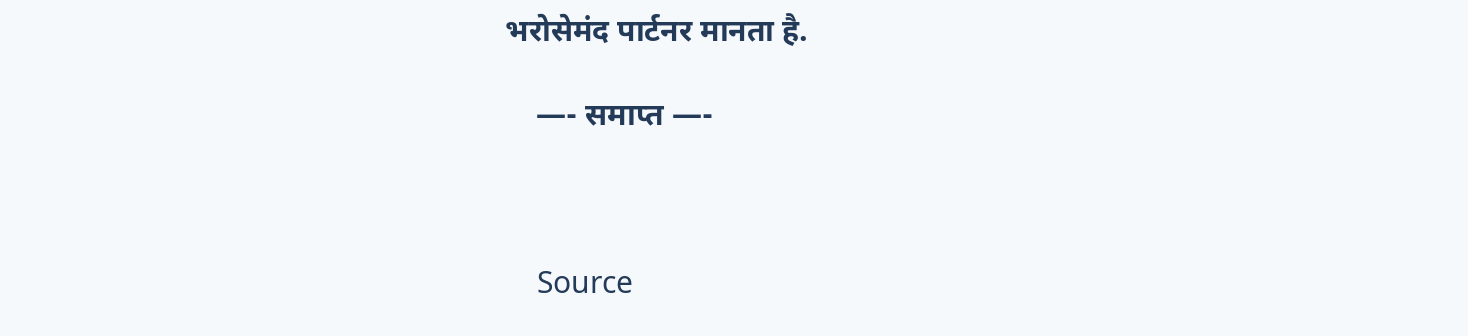भरोसेमंद पार्टनर मानता है.

    —- समाप्त —-



    Source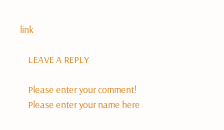link

    LEAVE A REPLY

    Please enter your comment!
    Please enter your name here